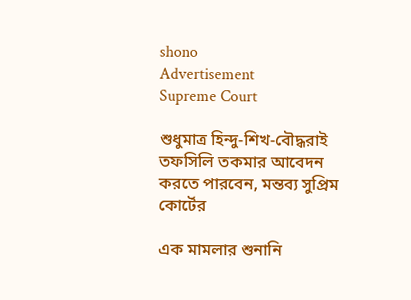shono
Advertisement
Supreme Court

শুধুমাত্র হিন্দু-শিখ-বৌদ্ধরাই তফসিলি তকমার আবেদন করতে পারবেন, মন্তব্য সুপ্রিম কোর্টের

এক মামলার শুনানি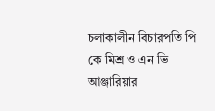চলাকালীন বিচারপতি পি কে মিশ্র ও এন ভি আঞ্জারিয়ার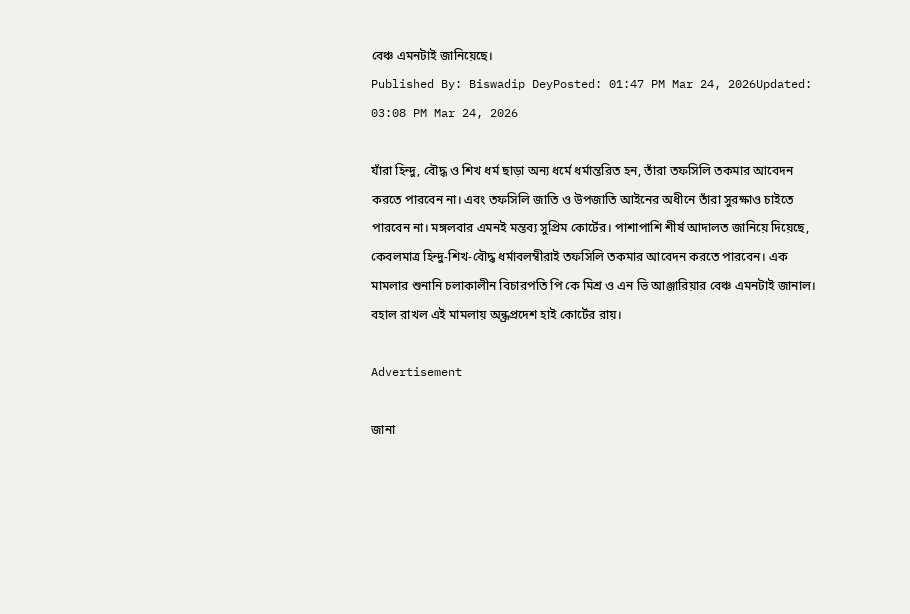বেঞ্চ এমনটাই জানিয়েছে।
Published By: Biswadip DeyPosted: 01:47 PM Mar 24, 2026Updated: 03:08 PM Mar 24, 2026

যাঁরা হিন্দু, বৌদ্ধ ও শিখ ধর্ম ছাড়া অন্য ধর্মে ধর্মান্তরিত হন, তাঁরা তফসিলি তকমার আবেদন করতে পারবেন না। এবং তফসিলি জাতি ও উপজাতি আইনের অধীনে তাঁরা সুরক্ষাও চাইতে পারবেন না। মঙ্গলবার এমনই মন্তব্য সুপ্রিম কোর্টের। পাশাপাশি শীর্ষ আদালত জানিয়ে দিয়েছে, কেবলমাত্র হিন্দু-শিখ-বৌদ্ধ ধর্মাবলম্বীরাই তফসিলি তকমার আবেদন করতে পারবেন। এক মামলার শুনানি চলাকালীন বিচারপতি পি কে মিশ্র ও এন ভি আঞ্জারিয়ার বেঞ্চ এমনটাই জানাল। বহাল রাখল এই মামলায় অন্ধ্রপ্রদেশ হাই কোর্টের রায়।

Advertisement

জানা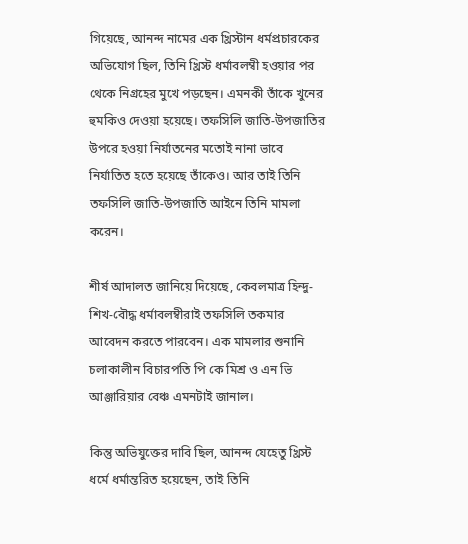গিয়েছে, আনন্দ নামের এক খ্রিস্টান ধর্মপ্রচারকের অভিযোগ ছিল, তিনি খ্রিস্ট ধর্মাবলম্বী হওয়ার পর থেকে নিগ্রহের মুখে পড়ছেন। এমনকী তাঁকে খুনের হুমকিও দেওয়া হয়েছে। তফসিলি জাতি-উপজাতির উপরে হওয়া নির্যাতনের মতোই নানা ভাবে নির্যাতিত হতে হয়েছে তাঁকেও। আর তাই তিনি তফসিলি জাতি-উপজাতি আইনে তিনি মামলা করেন।

শীর্ষ আদালত জানিয়ে দিয়েছে, কেবলমাত্র হিন্দু-শিখ-বৌদ্ধ ধর্মাবলম্বীরাই তফসিলি তকমার আবেদন করতে পারবেন। এক মামলার শুনানি চলাকালীন বিচারপতি পি কে মিশ্র ও এন ভি আঞ্জারিয়ার বেঞ্চ এমনটাই জানাল।

কিন্তু অভিযুক্তের দাবি ছিল, আনন্দ যেহেতু খ্রিস্ট ধর্মে ধর্মান্তরিত হয়েছেন, তাই তিনি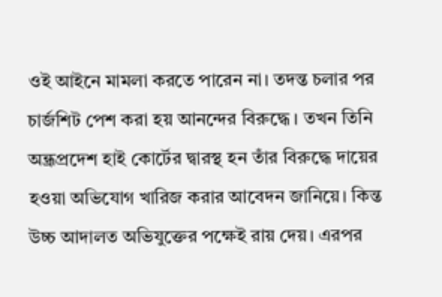ওই আইনে মামলা করতে পারেন না। তদন্ত চলার পর চার্জশিট পেশ করা হয় আনন্দের বিরুদ্ধে। তখন তিনি অন্ধ্রপ্রদেশ হাই কোর্টের দ্বারস্থ হন তাঁর বিরুদ্ধে দায়ের হওয়া অভিযোগ খারিজ করার আবেদন জানিয়ে। কিন্ত উচ্চ আদালত অভিযুক্তের পক্ষেই রায় দেয়। এরপর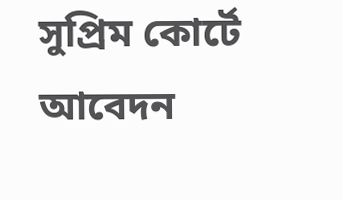সুপ্রিম কোর্টে আবেদন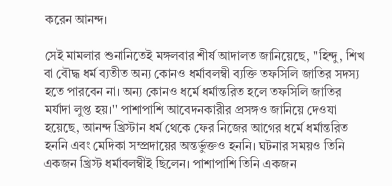করেন আনন্দ।

সেই মামলার শুনানিতেই মঙ্গলবার শীর্ষ আদালত জানিয়েছে, ''হিন্দু, শিখ বা বৌদ্ধ ধর্ম ব্যতীত অন্য কোনও ধর্মাবলম্বী ব্যক্তি তফসিলি জাতির সদস্য হতে পারবেন না। অন্য কোনও ধর্মে ধর্মান্তরিত হলে তফসিলি জাতির মর্যাদা লুপ্ত হয়।'' পাশাপাশি আবেদনকারীর প্রসঙ্গও জানিয়ে দেওযা হয়েছে, আনন্দ খ্রিস্টান ধর্ম থেকে ফের নিজের আগের ধর্মে ধর্মান্তরিত হননি এবং মেদিকা সম্প্রদায়ের অন্তর্ভুক্তও হননি। ঘটনার সময়ও তিনি একজন খ্রিস্ট ধর্মাবলম্বীই ছিলেন। পাশাপাশি তিনি একজন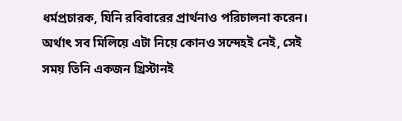ধর্মপ্রচারক, যিনি রবিবারের প্রার্থনাও পরিচালনা করেন। অর্থাৎ সব মিলিয়ে এটা নিয়ে কোনও সন্দেহই নেই, সেই সময় তিনি একজন খ্রিস্টানই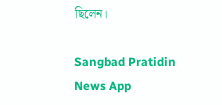ছিলেন।

Sangbad Pratidin News App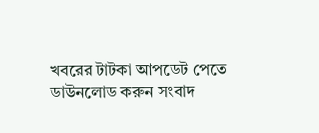খবরের টাটকা আপডেট পেতে ডাউনলোড করুন সংবাদ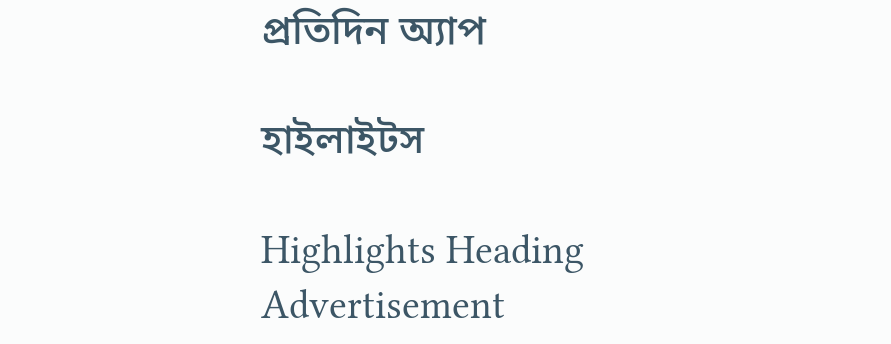প্রতিদিন অ্যাপ

হাইলাইটস

Highlights Heading
Advertisement